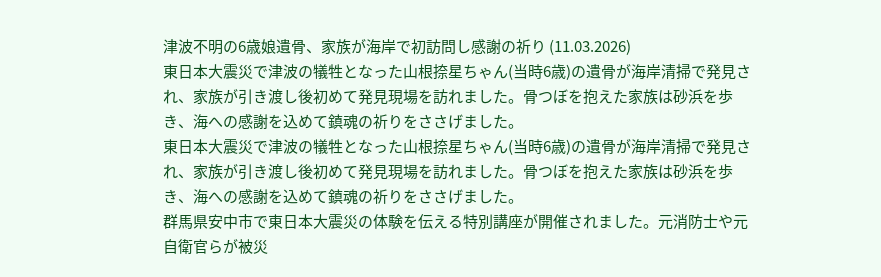津波不明の6歳娘遺骨、家族が海岸で初訪問し感謝の祈り (11.03.2026)
東日本大震災で津波の犠牲となった山根捺星ちゃん(当時6歳)の遺骨が海岸清掃で発見され、家族が引き渡し後初めて発見現場を訪れました。骨つぼを抱えた家族は砂浜を歩き、海への感謝を込めて鎮魂の祈りをささげました。
東日本大震災で津波の犠牲となった山根捺星ちゃん(当時6歳)の遺骨が海岸清掃で発見され、家族が引き渡し後初めて発見現場を訪れました。骨つぼを抱えた家族は砂浜を歩き、海への感謝を込めて鎮魂の祈りをささげました。
群馬県安中市で東日本大震災の体験を伝える特別講座が開催されました。元消防士や元自衛官らが被災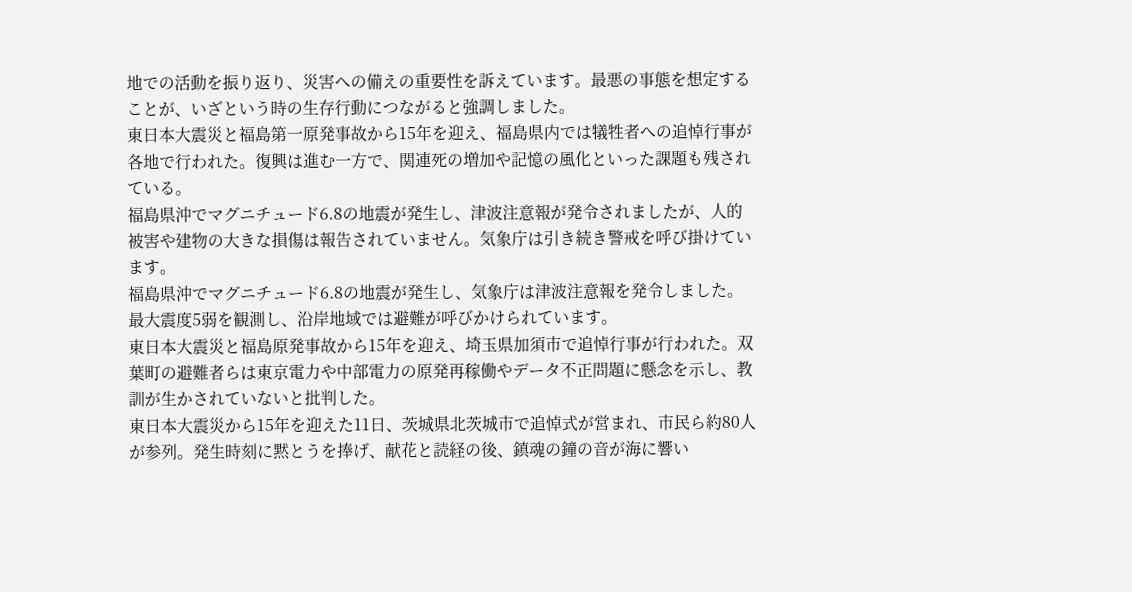地での活動を振り返り、災害への備えの重要性を訴えています。最悪の事態を想定することが、いざという時の生存行動につながると強調しました。
東日本大震災と福島第一原発事故から15年を迎え、福島県内では犠牲者への追悼行事が各地で行われた。復興は進む一方で、関連死の増加や記憶の風化といった課題も残されている。
福島県沖でマグニチュード6.8の地震が発生し、津波注意報が発令されましたが、人的被害や建物の大きな損傷は報告されていません。気象庁は引き続き警戒を呼び掛けています。
福島県沖でマグニチュード6.8の地震が発生し、気象庁は津波注意報を発令しました。最大震度5弱を観測し、沿岸地域では避難が呼びかけられています。
東日本大震災と福島原発事故から15年を迎え、埼玉県加須市で追悼行事が行われた。双葉町の避難者らは東京電力や中部電力の原発再稼働やデータ不正問題に懸念を示し、教訓が生かされていないと批判した。
東日本大震災から15年を迎えた11日、茨城県北茨城市で追悼式が営まれ、市民ら約80人が参列。発生時刻に黙とうを捧げ、献花と読経の後、鎮魂の鐘の音が海に響い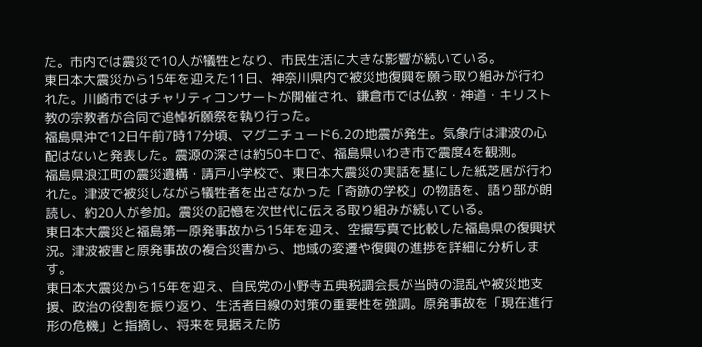た。市内では震災で10人が犠牲となり、市民生活に大きな影響が続いている。
東日本大震災から15年を迎えた11日、神奈川県内で被災地復興を願う取り組みが行われた。川崎市ではチャリティコンサートが開催され、鎌倉市では仏教・神道・キリスト教の宗教者が合同で追悼祈願祭を執り行った。
福島県沖で12日午前7時17分頃、マグニチュード6.2の地震が発生。気象庁は津波の心配はないと発表した。震源の深さは約50キロで、福島県いわき市で震度4を観測。
福島県浪江町の震災遺構・請戸小学校で、東日本大震災の実話を基にした紙芝居が行われた。津波で被災しながら犠牲者を出さなかった「奇跡の学校」の物語を、語り部が朗読し、約20人が参加。震災の記憶を次世代に伝える取り組みが続いている。
東日本大震災と福島第一原発事故から15年を迎え、空撮写真で比較した福島県の復興状況。津波被害と原発事故の複合災害から、地域の変遷や復興の進捗を詳細に分析します。
東日本大震災から15年を迎え、自民党の小野寺五典税調会長が当時の混乱や被災地支援、政治の役割を振り返り、生活者目線の対策の重要性を強調。原発事故を「現在進行形の危機」と指摘し、将来を見据えた防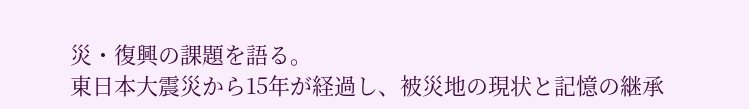災・復興の課題を語る。
東日本大震災から15年が経過し、被災地の現状と記憶の継承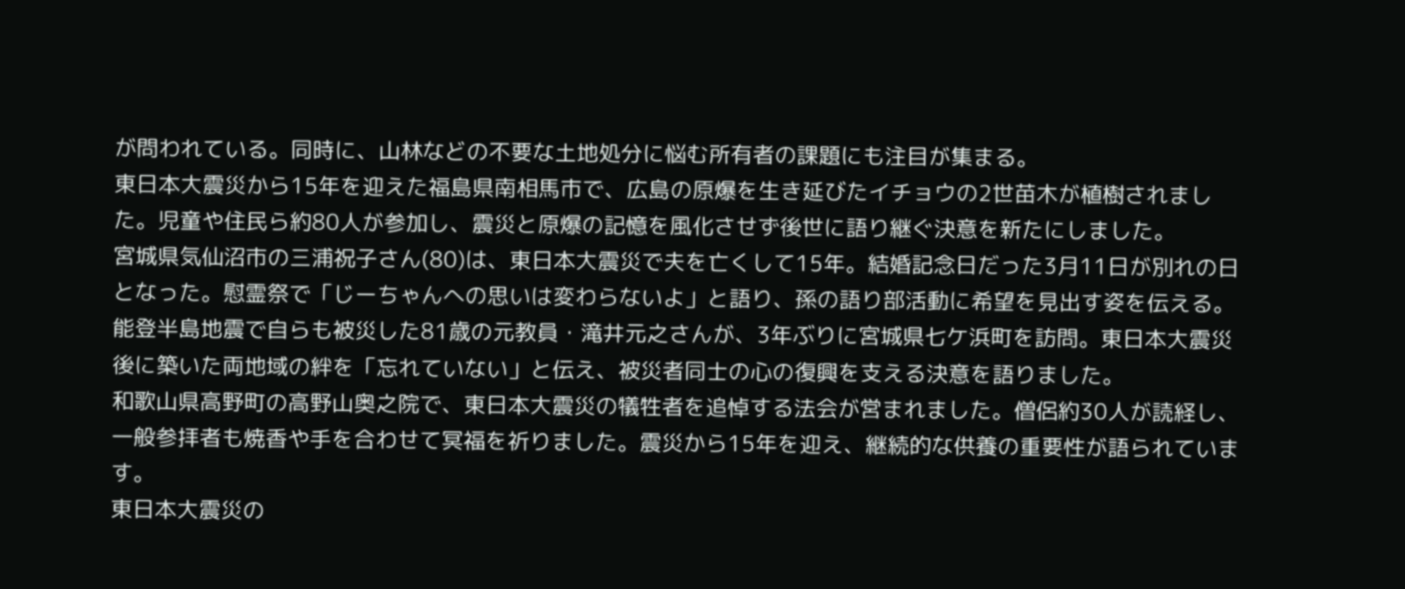が問われている。同時に、山林などの不要な土地処分に悩む所有者の課題にも注目が集まる。
東日本大震災から15年を迎えた福島県南相馬市で、広島の原爆を生き延びたイチョウの2世苗木が植樹されました。児童や住民ら約80人が参加し、震災と原爆の記憶を風化させず後世に語り継ぐ決意を新たにしました。
宮城県気仙沼市の三浦祝子さん(80)は、東日本大震災で夫を亡くして15年。結婚記念日だった3月11日が別れの日となった。慰霊祭で「じーちゃんへの思いは変わらないよ」と語り、孫の語り部活動に希望を見出す姿を伝える。
能登半島地震で自らも被災した81歳の元教員・滝井元之さんが、3年ぶりに宮城県七ケ浜町を訪問。東日本大震災後に築いた両地域の絆を「忘れていない」と伝え、被災者同士の心の復興を支える決意を語りました。
和歌山県高野町の高野山奥之院で、東日本大震災の犠牲者を追悼する法会が営まれました。僧侶約30人が読経し、一般参拝者も焼香や手を合わせて冥福を祈りました。震災から15年を迎え、継続的な供養の重要性が語られています。
東日本大震災の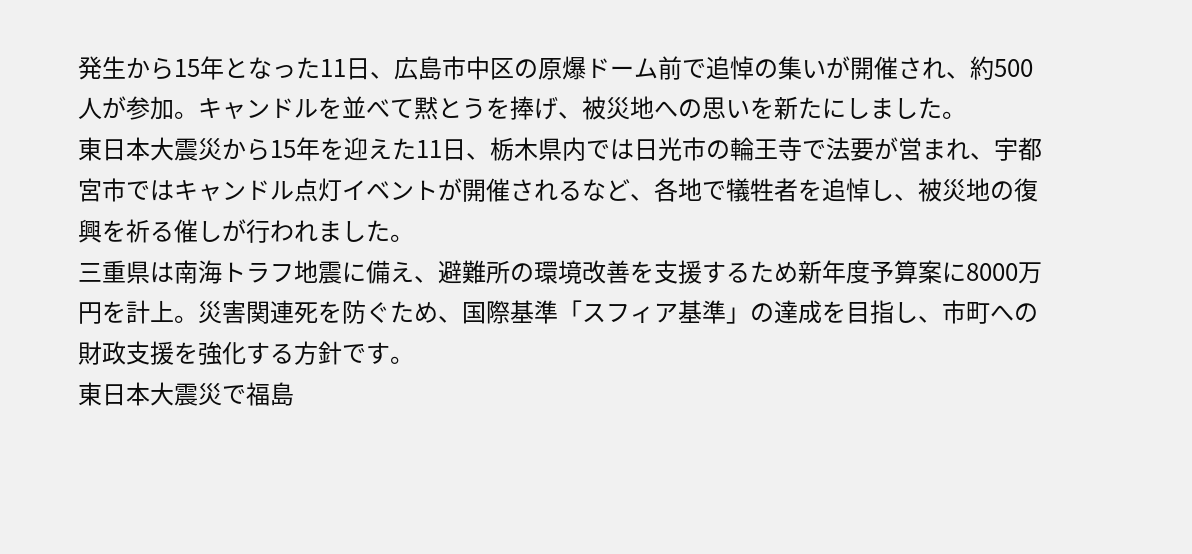発生から15年となった11日、広島市中区の原爆ドーム前で追悼の集いが開催され、約500人が参加。キャンドルを並べて黙とうを捧げ、被災地への思いを新たにしました。
東日本大震災から15年を迎えた11日、栃木県内では日光市の輪王寺で法要が営まれ、宇都宮市ではキャンドル点灯イベントが開催されるなど、各地で犠牲者を追悼し、被災地の復興を祈る催しが行われました。
三重県は南海トラフ地震に備え、避難所の環境改善を支援するため新年度予算案に8000万円を計上。災害関連死を防ぐため、国際基準「スフィア基準」の達成を目指し、市町への財政支援を強化する方針です。
東日本大震災で福島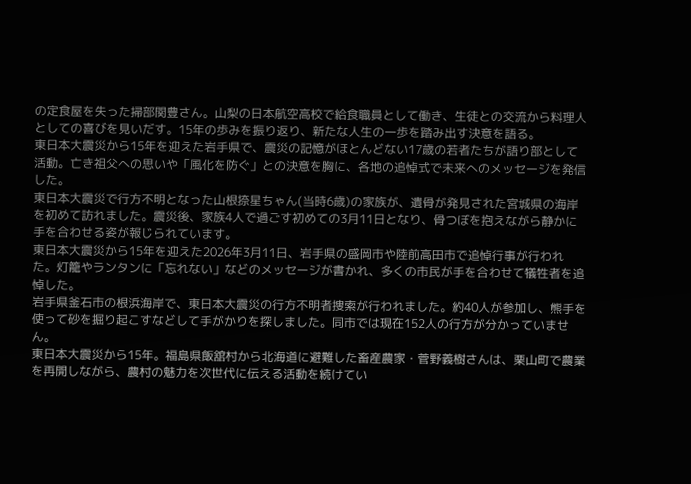の定食屋を失った掃部関豊さん。山梨の日本航空高校で給食職員として働き、生徒との交流から料理人としての喜びを見いだす。15年の歩みを振り返り、新たな人生の一歩を踏み出す決意を語る。
東日本大震災から15年を迎えた岩手県で、震災の記憶がほとんどない17歳の若者たちが語り部として活動。亡き祖父への思いや「風化を防ぐ」との決意を胸に、各地の追悼式で未来へのメッセージを発信した。
東日本大震災で行方不明となった山根捺星ちゃん(当時6歳)の家族が、遺骨が発見された宮城県の海岸を初めて訪れました。震災後、家族4人で過ごす初めての3月11日となり、骨つぼを抱えながら静かに手を合わせる姿が報じられています。
東日本大震災から15年を迎えた2026年3月11日、岩手県の盛岡市や陸前高田市で追悼行事が行われた。灯籠やランタンに「忘れない」などのメッセージが書かれ、多くの市民が手を合わせて犠牲者を追悼した。
岩手県釜石市の根浜海岸で、東日本大震災の行方不明者捜索が行われました。約40人が参加し、熊手を使って砂を掘り起こすなどして手がかりを探しました。同市では現在152人の行方が分かっていません。
東日本大震災から15年。福島県飯舘村から北海道に避難した畜産農家・菅野義樹さんは、栗山町で農業を再開しながら、農村の魅力を次世代に伝える活動を続けてい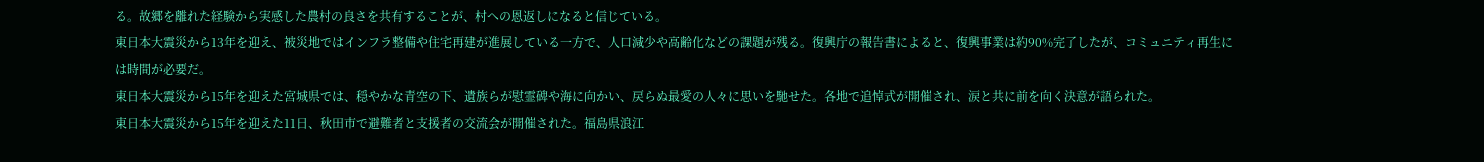る。故郷を離れた経験から実感した農村の良さを共有することが、村への恩返しになると信じている。
東日本大震災から13年を迎え、被災地ではインフラ整備や住宅再建が進展している一方で、人口減少や高齢化などの課題が残る。復興庁の報告書によると、復興事業は約90%完了したが、コミュニティ再生には時間が必要だ。
東日本大震災から15年を迎えた宮城県では、穏やかな青空の下、遺族らが慰霊碑や海に向かい、戻らぬ最愛の人々に思いを馳せた。各地で追悼式が開催され、涙と共に前を向く決意が語られた。
東日本大震災から15年を迎えた11日、秋田市で避難者と支援者の交流会が開催された。福島県浪江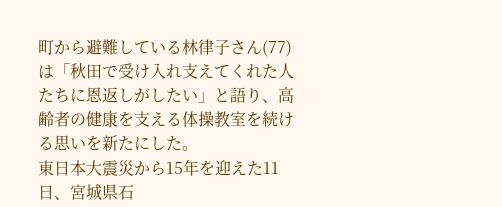町から避難している林律子さん(77)は「秋田で受け入れ支えてくれた人たちに恩返しがしたい」と語り、高齢者の健康を支える体操教室を続ける思いを新たにした。
東日本大震災から15年を迎えた11日、宮城県石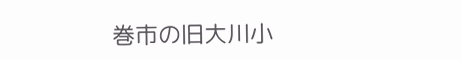巻市の旧大川小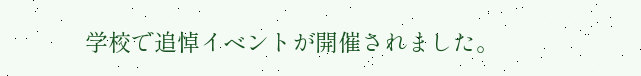学校で追悼イベントが開催されました。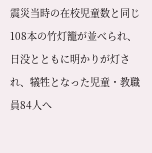震災当時の在校児童数と同じ108本の竹灯籠が並べられ、日没とともに明かりが灯され、犠牲となった児童・教職員84人へ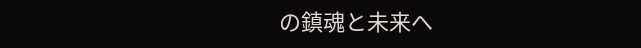の鎮魂と未来へ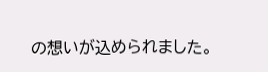の想いが込められました。